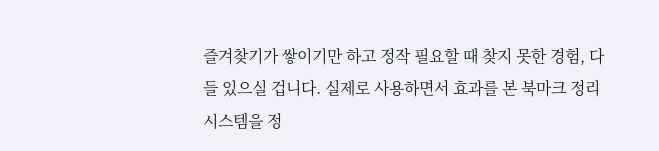즐겨찾기가 쌓이기만 하고 정작 필요할 때 찾지 못한 경험, 다들 있으실 겁니다. 실제로 사용하면서 효과를 본 북마크 정리 시스템을 정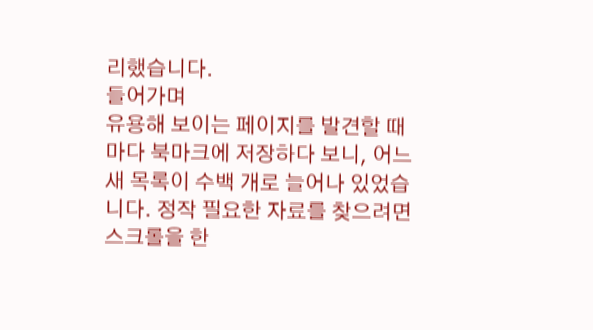리했습니다.
들어가며
유용해 보이는 페이지를 발견할 때마다 북마크에 저장하다 보니, 어느새 목록이 수백 개로 늘어나 있었습니다. 정작 필요한 자료를 찾으려면 스크롤을 한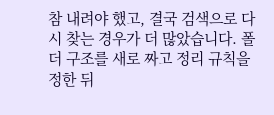참 내려야 했고, 결국 검색으로 다시 찾는 경우가 더 많았습니다. 폴더 구조를 새로 짜고 정리 규칙을 정한 뒤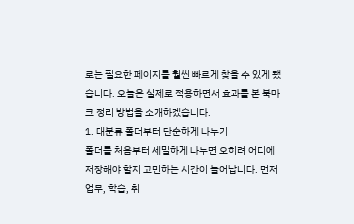로는 필요한 페이지를 훨씬 빠르게 찾을 수 있게 됐습니다. 오늘은 실제로 적용하면서 효과를 본 북마크 정리 방법을 소개하겠습니다.
1. 대분류 폴더부터 단순하게 나누기
폴더를 처음부터 세밀하게 나누면 오히려 어디에 저장해야 할지 고민하는 시간이 늘어납니다. 먼저 업무, 학습, 취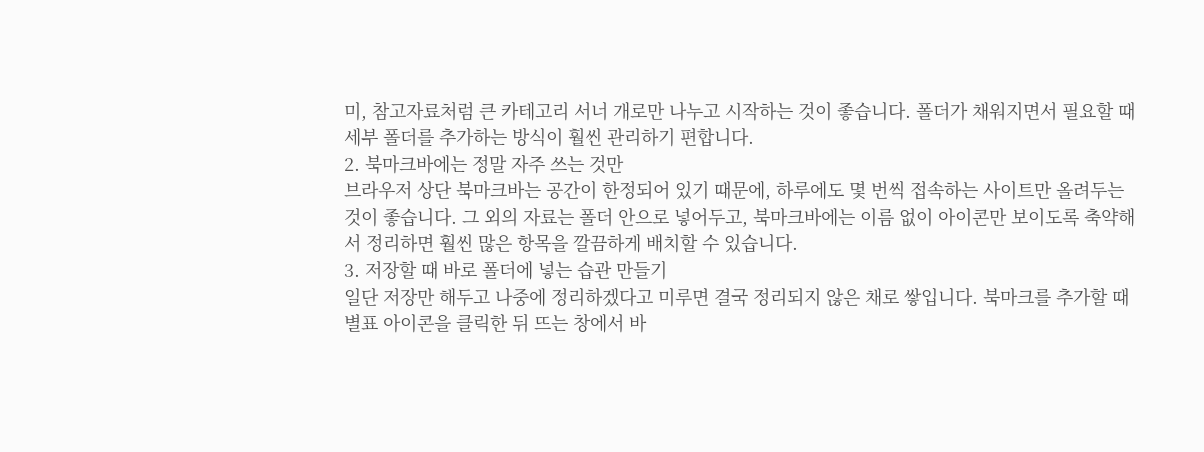미, 참고자료처럼 큰 카테고리 서너 개로만 나누고 시작하는 것이 좋습니다. 폴더가 채워지면서 필요할 때 세부 폴더를 추가하는 방식이 훨씬 관리하기 편합니다.
2. 북마크바에는 정말 자주 쓰는 것만
브라우저 상단 북마크바는 공간이 한정되어 있기 때문에, 하루에도 몇 번씩 접속하는 사이트만 올려두는 것이 좋습니다. 그 외의 자료는 폴더 안으로 넣어두고, 북마크바에는 이름 없이 아이콘만 보이도록 축약해서 정리하면 훨씬 많은 항목을 깔끔하게 배치할 수 있습니다.
3. 저장할 때 바로 폴더에 넣는 습관 만들기
일단 저장만 해두고 나중에 정리하겠다고 미루면 결국 정리되지 않은 채로 쌓입니다. 북마크를 추가할 때 별표 아이콘을 클릭한 뒤 뜨는 창에서 바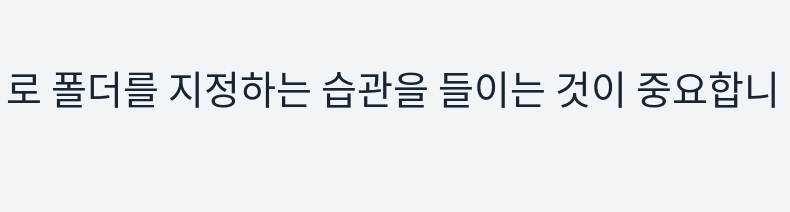로 폴더를 지정하는 습관을 들이는 것이 중요합니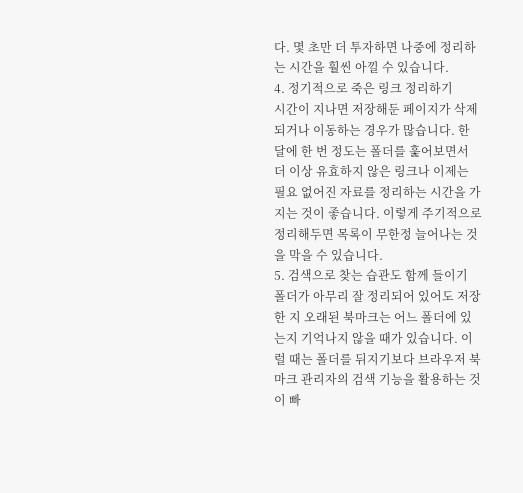다. 몇 초만 더 투자하면 나중에 정리하는 시간을 훨씬 아낄 수 있습니다.
4. 정기적으로 죽은 링크 정리하기
시간이 지나면 저장해둔 페이지가 삭제되거나 이동하는 경우가 많습니다. 한 달에 한 번 정도는 폴더를 훑어보면서 더 이상 유효하지 않은 링크나 이제는 필요 없어진 자료를 정리하는 시간을 가지는 것이 좋습니다. 이렇게 주기적으로 정리해두면 목록이 무한정 늘어나는 것을 막을 수 있습니다.
5. 검색으로 찾는 습관도 함께 들이기
폴더가 아무리 잘 정리되어 있어도 저장한 지 오래된 북마크는 어느 폴더에 있는지 기억나지 않을 때가 있습니다. 이럴 때는 폴더를 뒤지기보다 브라우저 북마크 관리자의 검색 기능을 활용하는 것이 빠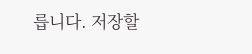릅니다. 저장할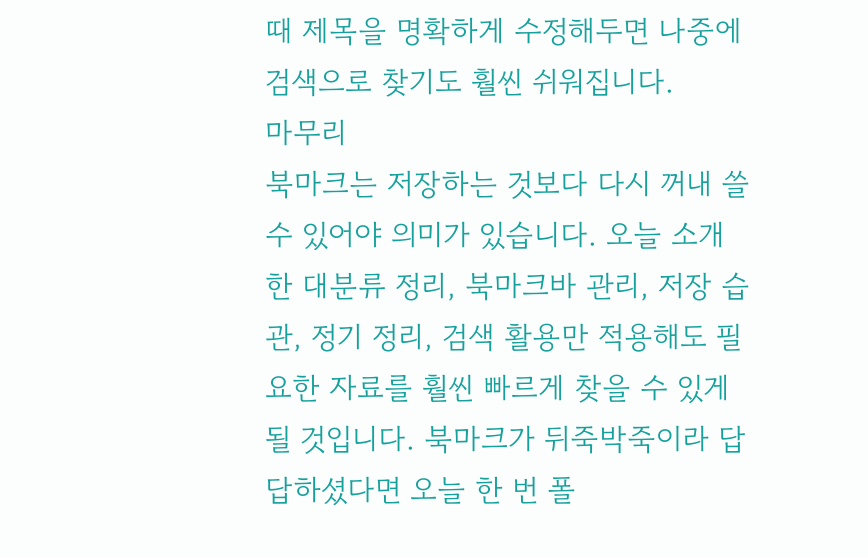때 제목을 명확하게 수정해두면 나중에 검색으로 찾기도 훨씬 쉬워집니다.
마무리
북마크는 저장하는 것보다 다시 꺼내 쓸 수 있어야 의미가 있습니다. 오늘 소개한 대분류 정리, 북마크바 관리, 저장 습관, 정기 정리, 검색 활용만 적용해도 필요한 자료를 훨씬 빠르게 찾을 수 있게 될 것입니다. 북마크가 뒤죽박죽이라 답답하셨다면 오늘 한 번 폴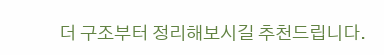더 구조부터 정리해보시길 추천드립니다.